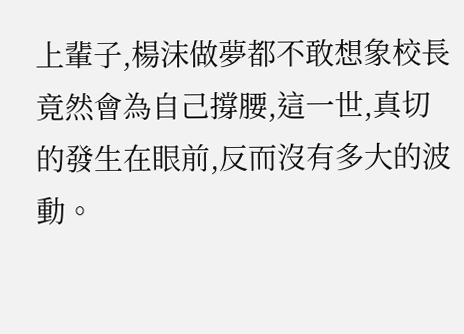上輩子,楊沫做夢都不敢想象校長竟然會為自己撐腰,這一世,真切的發生在眼前,反而沒有多大的波動。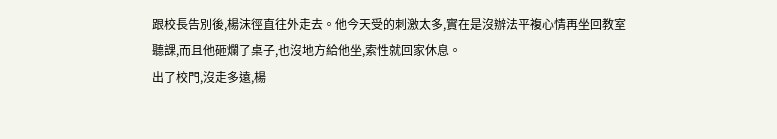跟校長告別後,楊沫徑直往外走去。他今天受的刺激太多,實在是沒辦法平複心情再坐回教室聽課,而且他砸爛了桌子,也沒地方給他坐,索性就回家休息。
出了校門,沒走多遠,楊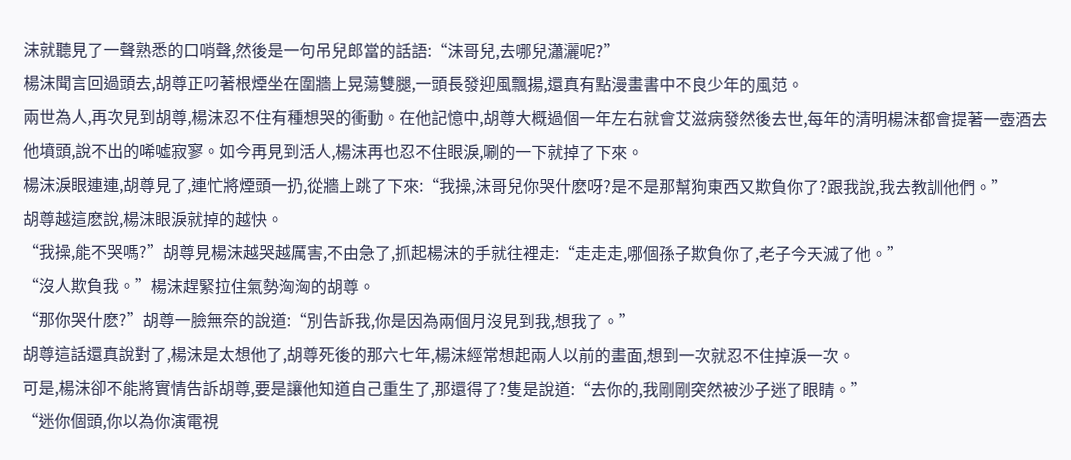沫就聽見了一聲熟悉的口哨聲,然後是一句吊兒郎當的話語:“沫哥兒,去哪兒瀟灑呢?”
楊沫聞言回過頭去,胡尊正叼著根煙坐在圍牆上晃蕩雙腿,一頭長發迎風飄揚,還真有點漫畫書中不良少年的風范。
兩世為人,再次見到胡尊,楊沫忍不住有種想哭的衝動。在他記憶中,胡尊大概過個一年左右就會艾滋病發然後去世,每年的清明楊沫都會提著一壺酒去他墳頭,說不出的唏噓寂寥。如今再見到活人,楊沫再也忍不住眼淚,唰的一下就掉了下來。
楊沫淚眼連連,胡尊見了,連忙將煙頭一扔,從牆上跳了下來:“我操,沫哥兒你哭什麽呀?是不是那幫狗東西又欺負你了?跟我說,我去教訓他們。”
胡尊越這麽說,楊沫眼淚就掉的越快。
“我操,能不哭嗎?”胡尊見楊沫越哭越厲害,不由急了,抓起楊沫的手就往裡走:“走走走,哪個孫子欺負你了,老子今天滅了他。”
“沒人欺負我。”楊沫趕緊拉住氣勢洶洶的胡尊。
“那你哭什麽?”胡尊一臉無奈的說道:“別告訴我,你是因為兩個月沒見到我,想我了。”
胡尊這話還真說對了,楊沫是太想他了,胡尊死後的那六七年,楊沫經常想起兩人以前的畫面,想到一次就忍不住掉淚一次。
可是,楊沫卻不能將實情告訴胡尊,要是讓他知道自己重生了,那還得了?隻是說道:“去你的,我剛剛突然被沙子迷了眼睛。”
“迷你個頭,你以為你演電視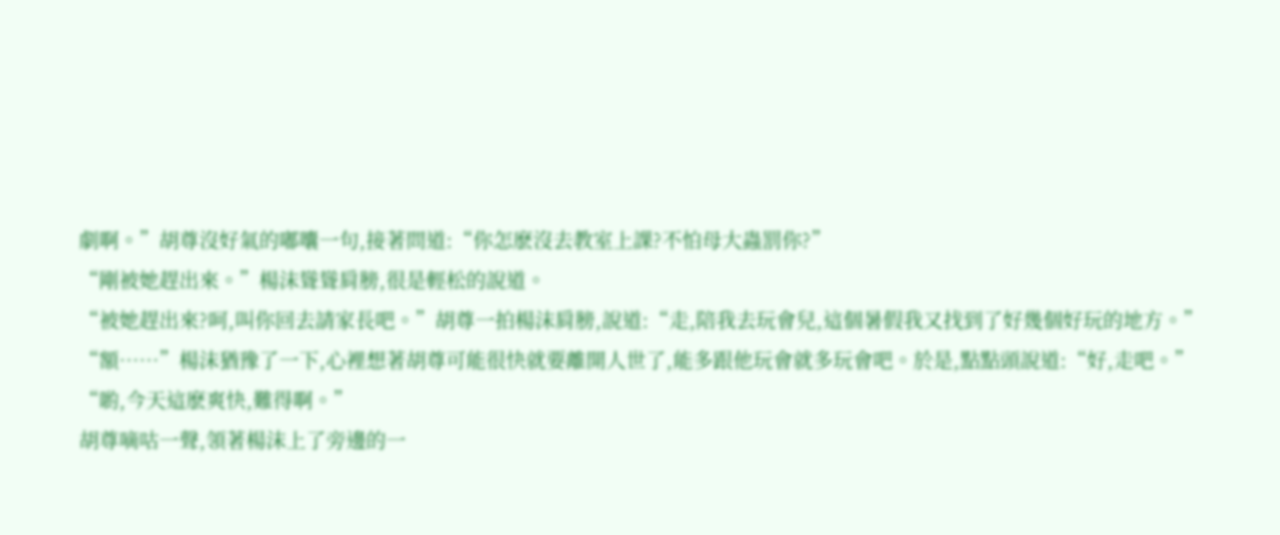劇啊。”胡尊沒好氣的嘟囔一句,接著問道:“你怎麽沒去教室上課?不怕母大蟲罰你?”
“剛被她趕出來。”楊沫聳聳肩膀,很是輕松的說道。
“被她趕出來?呵,叫你回去請家長吧。”胡尊一拍楊沫肩膀,說道:“走,陪我去玩會兒,這個暑假我又找到了好幾個好玩的地方。”
“額……”楊沫猶豫了一下,心裡想著胡尊可能很快就要離開人世了,能多跟他玩會就多玩會吧。於是,點點頭說道:“好,走吧。”
“喲,今天這麽爽快,難得啊。”
胡尊嘀咕一聲,領著楊沫上了旁邊的一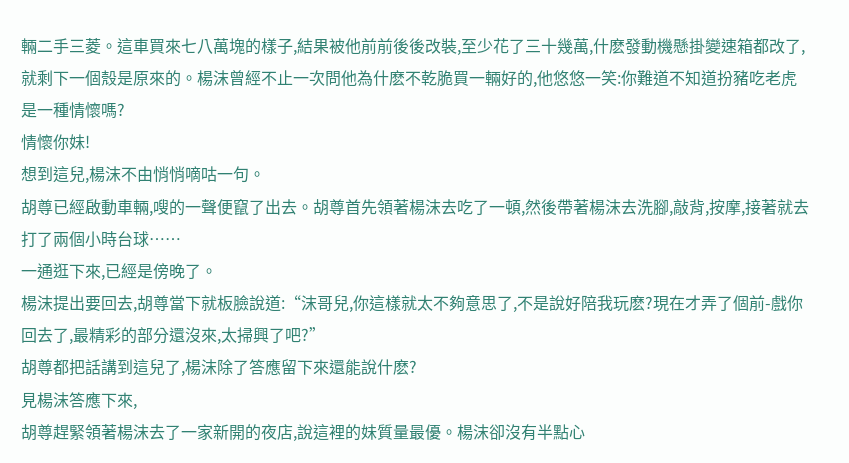輛二手三菱。這車買來七八萬塊的樣子,結果被他前前後後改裝,至少花了三十幾萬,什麽發動機懸掛變速箱都改了,就剩下一個殼是原來的。楊沫曾經不止一次問他為什麽不乾脆買一輛好的,他悠悠一笑:你難道不知道扮豬吃老虎是一種情懷嗎?
情懷你妹!
想到這兒,楊沫不由悄悄嘀咕一句。
胡尊已經啟動車輛,嗖的一聲便竄了出去。胡尊首先領著楊沫去吃了一頓,然後帶著楊沫去洗腳,敲背,按摩,接著就去打了兩個小時台球……
一通逛下來,已經是傍晚了。
楊沫提出要回去,胡尊當下就板臉說道:“沫哥兒,你這樣就太不夠意思了,不是說好陪我玩麽?現在才弄了個前-戲你回去了,最精彩的部分還沒來,太掃興了吧?”
胡尊都把話講到這兒了,楊沫除了答應留下來還能說什麽?
見楊沫答應下來,
胡尊趕緊領著楊沫去了一家新開的夜店,說這裡的妹質量最優。楊沫卻沒有半點心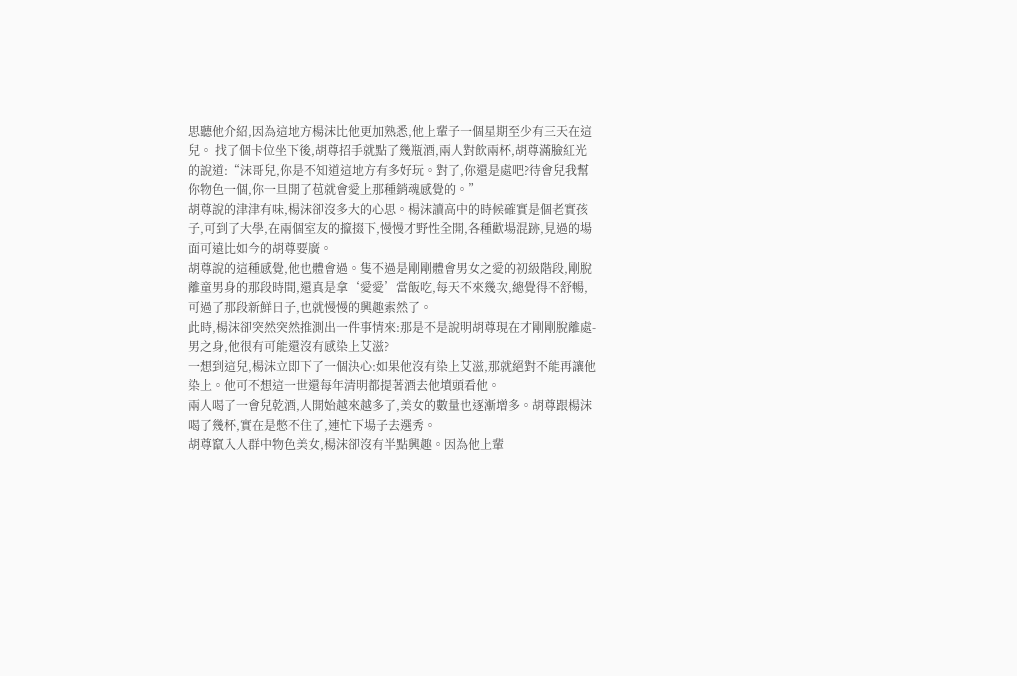思聽他介紹,因為這地方楊沫比他更加熟悉,他上輩子一個星期至少有三天在這兒。 找了個卡位坐下後,胡尊招手就點了幾瓶酒,兩人對飲兩杯,胡尊滿臉紅光的說道:“沫哥兒,你是不知道這地方有多好玩。對了,你還是處吧?待會兒我幫你物色一個,你一旦開了苞就會愛上那種銷魂感覺的。”
胡尊說的津津有味,楊沫卻沒多大的心思。楊沫讀高中的時候確實是個老實孩子,可到了大學,在兩個室友的攛掇下,慢慢才野性全開,各種歡場混跡,見過的場面可遠比如今的胡尊要廣。
胡尊說的這種感覺,他也體會過。隻不過是剛剛體會男女之愛的初級階段,剛脫離童男身的那段時間,還真是拿‘愛愛’當飯吃,每天不來幾次,總覺得不舒暢,可過了那段新鮮日子,也就慢慢的興趣索然了。
此時,楊沫卻突然突然推測出一件事情來:那是不是說明胡尊現在才剛剛脫離處-男之身,他很有可能還沒有感染上艾滋?
一想到這兒,楊沫立即下了一個決心:如果他沒有染上艾滋,那就絕對不能再讓他染上。他可不想這一世還每年清明都提著酒去他墳頭看他。
兩人喝了一會兒乾酒,人開始越來越多了,美女的數量也逐漸增多。胡尊跟楊沫喝了幾杯,實在是憋不住了,連忙下場子去選秀。
胡尊竄入人群中物色美女,楊沫卻沒有半點興趣。因為他上輩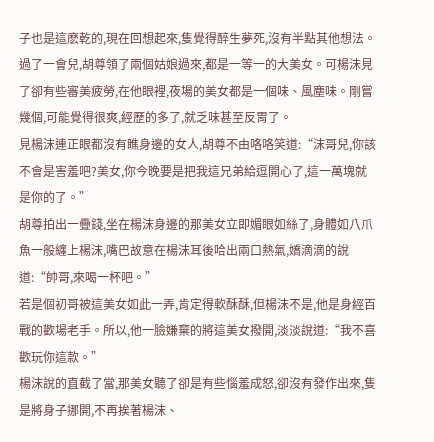子也是這麽乾的,現在回想起來,隻覺得醉生夢死,沒有半點其他想法。
過了一會兒,胡尊領了兩個姑娘過來,都是一等一的大美女。可楊沫見了卻有些審美疲勞,在他眼裡,夜場的美女都是一個味、風塵味。剛嘗幾個,可能覺得很爽,經歷的多了,就乏味甚至反胃了。
見楊沫連正眼都沒有瞧身邊的女人,胡尊不由咯咯笑道:“沫哥兒,你該不會是害羞吧?美女,你今晚要是把我這兄弟給逗開心了,這一萬塊就是你的了。”
胡尊拍出一疊錢,坐在楊沫身邊的那美女立即媚眼如絲了,身體如八爪魚一般纏上楊沫,嘴巴故意在楊沫耳後哈出兩口熱氣,嬌滴滴的說道:“帥哥,來喝一杯吧。”
若是個初哥被這美女如此一弄,肯定得軟酥酥,但楊沫不是,他是身經百戰的歡場老手。所以,他一臉嫌棄的將這美女撥開,淡淡說道:“我不喜歡玩你這款。”
楊沫說的直截了當,那美女聽了卻是有些惱羞成怒,卻沒有發作出來,隻是將身子挪開,不再挨著楊沫、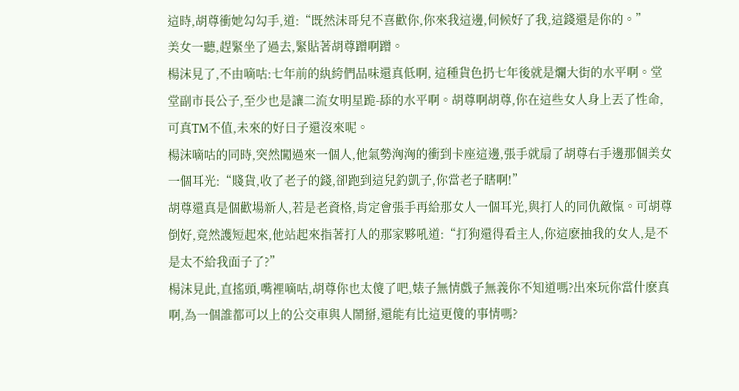這時,胡尊衝她勾勾手,道:“既然沫哥兒不喜歡你,你來我這邊,伺候好了我,這錢還是你的。”
美女一聽,趕緊坐了過去,緊貼著胡尊蹭啊蹭。
楊沫見了,不由嘀咕:七年前的紈絝們品味還真低啊, 這種貨色扔七年後就是爛大街的水平啊。堂堂副市長公子,至少也是讓二流女明星跪-舔的水平啊。胡尊啊胡尊,你在這些女人身上丟了性命,可真TM不值,未來的好日子還沒來呢。
楊沫嘀咕的同時,突然闖過來一個人,他氣勢洶洶的衝到卡座這邊,張手就扇了胡尊右手邊那個美女一個耳光:“賤貨,收了老子的錢,卻跑到這兒釣凱子,你當老子瞎啊!”
胡尊還真是個歡場新人,若是老資格,肯定會張手再給那女人一個耳光,與打人的同仇敵愾。可胡尊倒好,竟然護短起來,他站起來指著打人的那家夥吼道:“打狗還得看主人,你這麽抽我的女人,是不是太不給我面子了?”
楊沫見此,直搖頭,嘴裡嘀咕,胡尊你也太傻了吧,婊子無情戲子無義你不知道嗎?出來玩你當什麽真啊,為一個誰都可以上的公交車與人鬧掰,還能有比這更傻的事情嗎?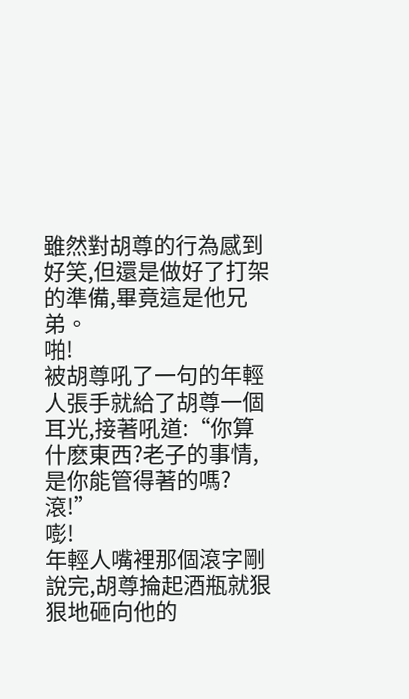雖然對胡尊的行為感到好笑,但還是做好了打架的準備,畢竟這是他兄弟。
啪!
被胡尊吼了一句的年輕人張手就給了胡尊一個耳光,接著吼道:“你算什麽東西?老子的事情,是你能管得著的嗎?滾!”
嘭!
年輕人嘴裡那個滾字剛說完,胡尊掄起酒瓶就狠狠地砸向他的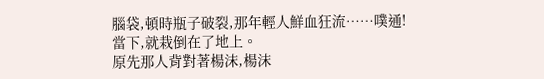腦袋,頓時瓶子破裂,那年輕人鮮血狂流……噗通!
當下,就栽倒在了地上。
原先那人背對著楊沫,楊沫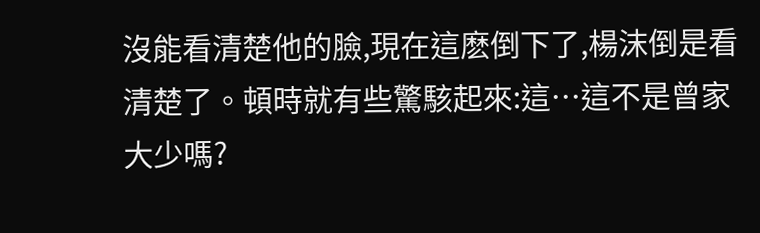沒能看清楚他的臉,現在這麽倒下了,楊沫倒是看清楚了。頓時就有些驚駭起來:這…這不是曾家大少嗎?